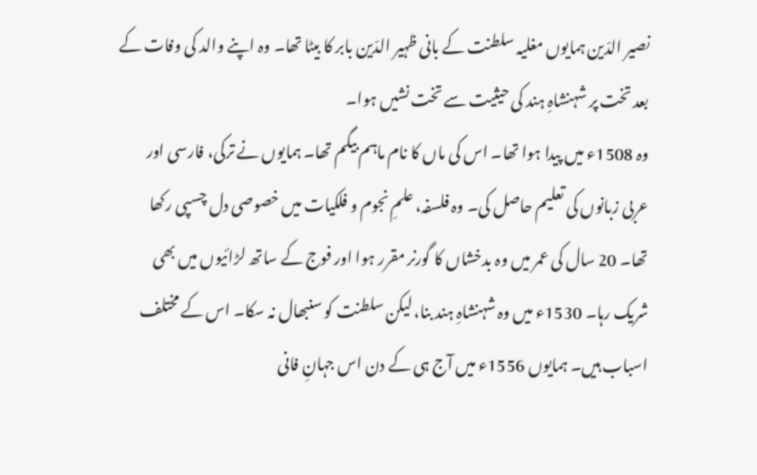نصیر الدّین ہمایوں مغلیہ سلطنت کے بانی ظہیر الدّین بابر کا بیٹا تھا۔ وہ اپنے والد کی وفات کے بعد تخت پر شہنشاہِ ہند کی حیثیت سے تخت نشیں ہوا۔
وہ 1508ء میں پیدا ہوا تھا۔ اس کی ماں کا نام ماہم بیگم تھا۔ ہمایوں نے ترکی، فارسی اور عربی زبانوں کی تعلیم حاصل کی۔ وہ فلسفہ، علمِ نجوم و فلکیات میں خصوصی دل چسپی رکھا تھا۔ 20 سال کی عمر میں وہ بدخشاں کا گورنر مقرر ہوا اور فوج کے ساتھ لڑائیوں میں بھی شریک رہا۔ 1530ء میں وہ شہنشاہِ ہند بنا، لیکن سلطنت کو سنبھال نہ سکا۔ اس کے مختلف اسباب ہیں۔ ہمایوں 1556ء میں آج ہی کے دن اس جہانِ فانی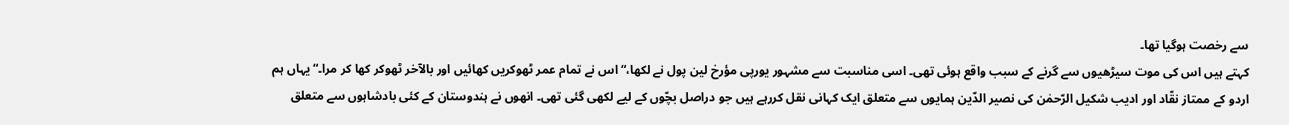سے رخصت ہوگیا تھا۔
کہتے ہیں اس کی موت سیڑھیوں سے گرنے کے سبب واقع ہوئی تھی۔ اسی مناسبت سے مشہور یورپی مؤرخ لین پول نے لکھا،“ اس نے تمام عمر ٹھوکریں کھائیں اور بالآخر ٹھوکر کھا کر مرا۔“ یہاں ہم اردو کے ممتاز نقّاد اور ادیب شکیل الرّحمٰن کی نصیر الدّین ہمایوں سے متعلق ایک کہانی نقل کررہے ہیں جو دراصل بچّوں کے لیے لکھی گئی تھی۔ انھوں نے ہندوستان کے کئی بادشاہوں سے متعلق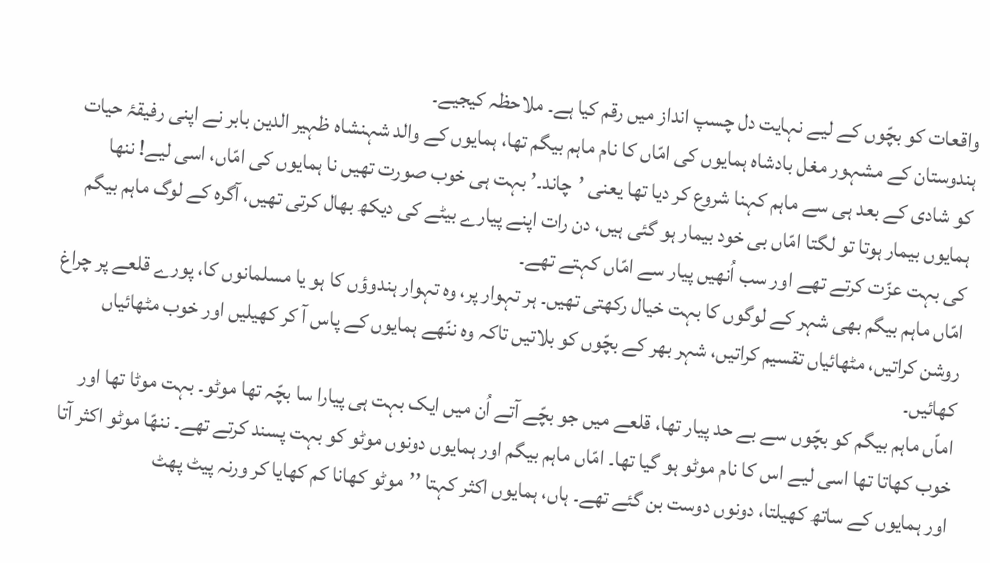واقعات کو بچّوں کے لیے نہایت دل چسپ انداز میں رقم کیا ہے۔ ملاحظہ کیجیے۔
ہندوستان کے مشہور مغل بادشاہ ہمایوں کی امّاں کا نام ماہم بیگم تھا، ہمایوں کے والد شہنشاہ ظہیر الدین بابر نے اپنی رفیقۂ حیات کو شادی کے بعد ہی سے ماہم کہنا شروع کر دیا تھا یعنی ’چاند۔’ بہت ہی خوب صورت تھیں نا ہمایوں کی امّاں، اسی لیے! ننھا ہمایوں بیمار ہوتا تو لگتا امّاں بی خود بیمار ہو گئی ہیں، دن رات اپنے پیارے بیٹے کی دیکھ بھال کرتی تھیں، آگرہ کے لوگ ماہم بیگم کی بہت عزّت کرتے تھے اور سب اُنھیں پیار سے امّاں کہتے تھے۔
امّاں ماہم بیگم بھی شہر کے لوگوں کا بہت خیال رکھتی تھیں۔ ہر تہوار پر، وہ تہوار ہندوؤں کا ہو یا مسلمانوں کا، پورے قلعے پر چراغ روشن کراتیں، مٹھائیاں تقسیم کراتیں، شہر بھر کے بچّوں کو بلاتیں تاکہ وہ ننّھے ہمایوں کے پاس آ کر کھیلیں اور خوب مٹھائیاں کھائیں۔
اماّں ماہم بیگم کو بچّوں سے بے حد پیار تھا، قلعے میں جو بچّے آتے اُن میں ایک بہت ہی پیارا سا بچّہ تھا موٹو۔ بہت موٹا تھا اور خوب کھاتا تھا اسی لیے اس کا نام موٹو ہو گیا تھا۔ امّاں ماہم بیگم اور ہمایوں دونوں موٹو کو بہت پسند کرتے تھے۔ ننھّا موٹو اکثر آتا اور ہمایوں کے ساتھ کھیلتا، دونوں دوست بن گئے تھے۔ ہاں، ہمایوں اکثر کہتا ’’موٹو کھانا کم کھایا کر ورنہ پیٹ پھٹ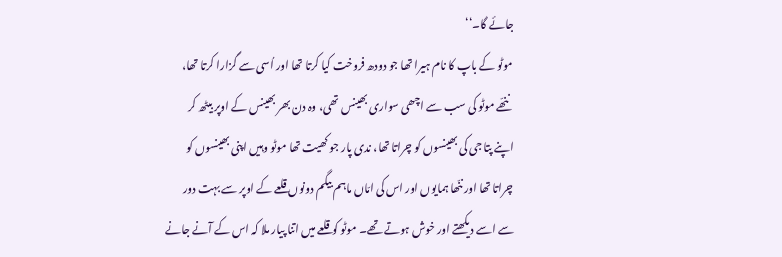جائے گا۔‘‘
موٹو کے باپ کا نام ہیرا تھا جو دودھ فروخت کیا کرتا تھا اور اُسی سے گزارا کرتا تھا، ننھّے موٹو کی سب سے اچھی سواری بھینس تھی، وہ دن بھر بھینس کے اوپر بیٹھ کر اپنے پتا جی کی بھینسوں کو چراتا تھا، ندی پار جو کھیت تھا موٹو وہیں اپنی بھینسوں کو چراتا تھا اور ننّھا ہمایوں اور اس کی امّاں ماہم بیگم دونوں قلعے کے اوپر سے بہت دور سے اسے دیکھتے اور خوش ہوتے تھے۔ موٹو کو قلعے میں اتنا پیار ملا کہ اس کے آنے جانے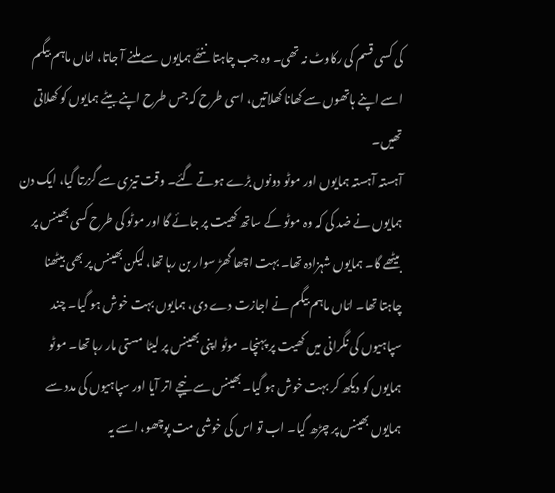کی کسی قسم کی رکاوٹ نہ تھی۔ وہ جب چاہتا ننھّے ہمایوں سے ملنے آ جاتا، امّاں ماہم بیگم اسے اپنے ہاتھوں سے کھانا کھلاتیں، اسی طرح کہ جس طرح اپنے بیٹے ہمایوں کو کھلاتی تھیں۔
آہستہ آہستہ ہمایوں اور موٹو دونوں بڑے ہوتے گئے۔ وقت تیزی سے گزرتا گیا، ایک دن ہمایوں نے ضد کی کہ وہ موٹو کے ساتھ کھیت پر جائے گا اور موٹو کی طرح کسی بھینس پر بیٹھے گا۔ ہمایوں شہزادہ تھا۔ بہت اچھا گھڑ سوار بن رہا تھا، لیکن بھینس پر بھی بیٹھنا چاہتا تھا۔ امّاں ماہم بیگم نے اجازت دے دی، ہمایوں بہت خوش ہو گیا۔ چند سپاہیوں کی نگرانی میں کھیت پر پہنچا۔ موٹو اپنی بھینس پر لیٹا مستی مار رہا تھا۔ موٹو ہمایوں کو دیکھ کر بہت خوش ہو گیا۔ بھینس سے نیچے اتر آیا اور سپاہیوں کی مدد سے ہمایوں بھینس پر چڑھ گیا۔ اب تو اس کی خوشی مت پوچھو، اسے یہ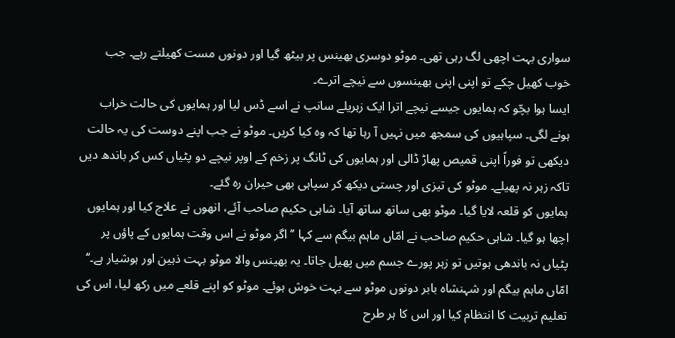سواری بہت اچھی لگ رہی تھی۔ موٹو دوسری بھینس پر بیٹھ گیا اور دونوں مست کھیلتے رہے۔ جب خوب کھیل چکے تو اپنی اپنی بھینسوں سے نیچے اترے۔
ایسا ہوا بچّو کہ ہمایوں جیسے نیچے اترا ایک زہریلے سانپ نے اسے ڈس لیا اور ہمایوں کی حالت خراب ہونے لگی۔ سپاہیوں کی سمجھ میں نہیں آ رہا تھا کہ وہ کیا کریں۔ موٹو نے جب اپنے دوست کی یہ حالت دیکھی تو فوراً اپنی قمیص پھاڑ ڈالی اور ہمایوں کی ٹانگ پر زخم کے اوپر نیچے دو پٹیاں کس کر باندھ دیں تاکہ زہر نہ پھیلے۔ موٹو کی تیزی اور چستی دیکھ کر سپاہی بھی حیران رہ گئے۔
ہمایوں کو قلعہ لایا گیا۔ موٹو بھی ساتھ ساتھ آیا۔ شاہی حکیم صاحب آئے، انھوں نے علاج کیا اور ہمایوں اچھا ہو گیا۔ شاہی حکیم صاحب نے امّاں ماہم بیگم سے کہا ’’اگر موٹو نے اس وقت ہمایوں کے پاؤں پر پٹیاں نہ باندھی ہوتیں تو زہر پورے جسم میں پھیل جاتا۔ یہ بھینس والا موٹو بہت ذہین اور ہوشیار ہے۔‘‘
امّاں ماہم بیگم اور شہنشاہ بابر دونوں موٹو سے بہت خوش ہوئے۔ موٹو کو اپنے قلعے میں رکھ لیا، اس کی تعلیم تربیت کا انتظام کیا اور اس کا ہر طرح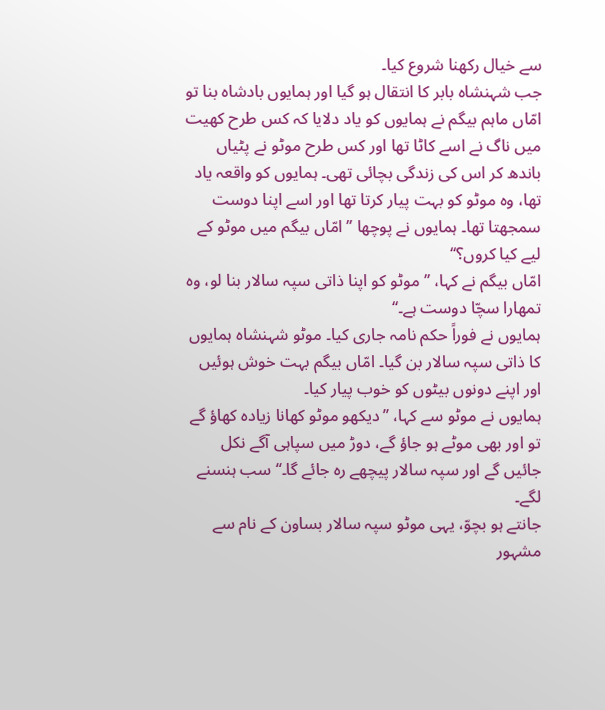سے خیال رکھنا شروع کیا۔
جب شہنشاہ بابر کا انتقال ہو گیا اور ہمایوں بادشاہ بنا تو امّاں ماہم بیگم نے ہمایوں کو یاد دلایا کہ کس طرح کھیت میں ناگ نے اسے کاٹا تھا اور کس طرح موٹو نے پٹیاں باندھ کر اس کی زندگی بچائی تھی۔ ہمایوں کو واقعہ یاد تھا، وہ موٹو کو بہت پیار کرتا تھا اور اسے اپنا دوست سمجھتا تھا۔ ہمایوں نے پوچھا ’’امّاں بیگم میں موٹو کے لیے کیا کروں؟‘‘
امّاں بیگم نے کہا، ’’موٹو کو اپنا ذاتی سپہ سالار بنا لو، وہ تمھارا سچّا دوست ہے۔‘‘
ہمایوں نے فوراً حکم نامہ جاری کیا۔ موٹو شہنشاہ ہمایوں کا ذاتی سپہ سالار بن گیا۔ امّاں بیگم بہت خوش ہوئیں اور اپنے دونوں بیٹوں کو خوب پیار کیا۔
ہمایوں نے موٹو سے کہا، ’’دیکھو موٹو کھانا زیادہ کھاؤ گے تو اور بھی موٹے ہو جاؤ گے، دوڑ میں سپاہی آگے نکل جائیں گے اور سپہ سالار پیچھے رہ جائے گا۔‘‘ سب ہنسنے لگے۔
جانتے ہو بچوّ، یہی موٹو سپہ سالار بساون کے نام سے مشہور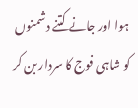ہوا اور جانے کتنے دشمنوں کو شاہی فوج کا سردار بن کر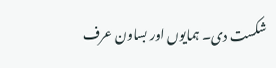شکست دی۔ ہمایوں اور بساون عرف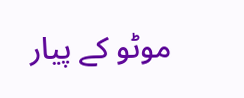موٹو کے پیار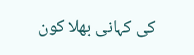کی کہانی بھلا کون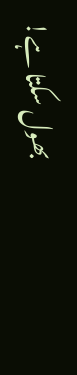بھول سکتا ہے!